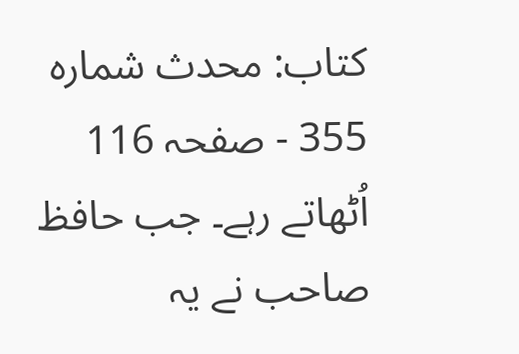کتاب: محدث شمارہ 355 - صفحہ 116
اُٹھاتے رہے۔ جب حافظ صاحب نے یہ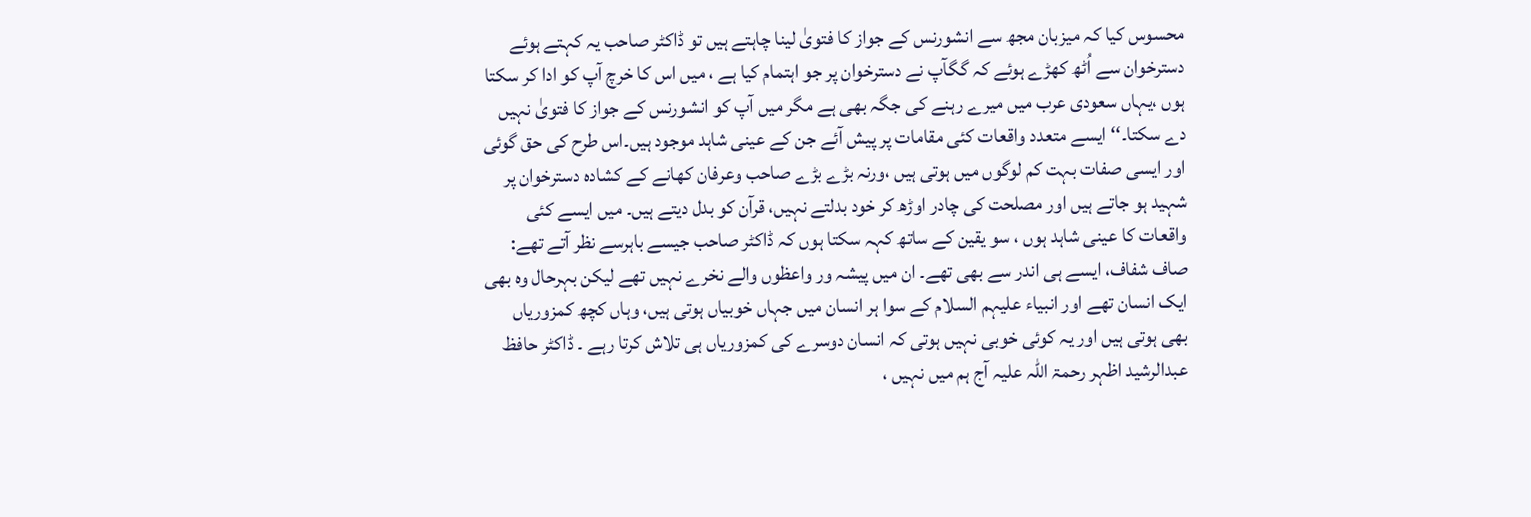محسوس کیا کہ میزبان مجھ سے انشورنس کے جواز کا فتویٰ لینا چاہتے ہیں تو ڈاکٹر صاحب یہ کہتے ہوئے دسترخوان سے اُٹھ کھڑے ہوئے کہ گگآپ نے دسترخوان پر جو اہتمام کیا ہے ، میں اس کا خرچ آپ کو ادا کر سکتا ہوں ،یہاں سعودی عرب میں میرے رہنے کی جگہ بھی ہے مگر میں آپ کو انشورنس کے جواز کا فتویٰ نہیں دے سکتا۔‘‘ایسے متعدد واقعات کئی مقامات پر پیش آئے جن کے عینی شاہد موجود ہیں۔اس طرح کی حق گوئی اور ایسی صفات بہت کم لوگوں میں ہوتی ہیں ،ورنہ بڑے بڑے صاحب وعرفان کھانے کے کشادہ دسترخوان پر شہید ہو جاتے ہیں اور مصلحت کی چادر اوڑھ کر خود بدلتے نہیں، قرآن کو بدل دیتے ہیں۔ میں ایسے کئی واقعات کا عینی شاہد ہوں ، سو یقین کے ساتھ کہہ سکتا ہوں کہ ڈاکٹر صاحب جیسے باہرسے نظر آتے تھے: صاف شفاف، ایسے ہی اندر سے بھی تھے۔ ان میں پیشہ ور واعظوں والے نخرے نہیں تھے لیکن بہرحال وہ بھی ایک انسان تھے اور انبیاء علیہم السلام کے سوا ہر انسان میں جہاں خوبیاں ہوتی ہیں، وہاں کچھ کمزوریاں بھی ہوتی ہیں اور یہ کوئی خوبی نہیں ہوتی کہ انسان دوسرے کی کمزوریاں ہی تلاش کرتا رہے ۔ ڈاکٹر حافظ عبدالرشید اظہر رحمۃ اللہ علیہ آج ہم میں نہیں ،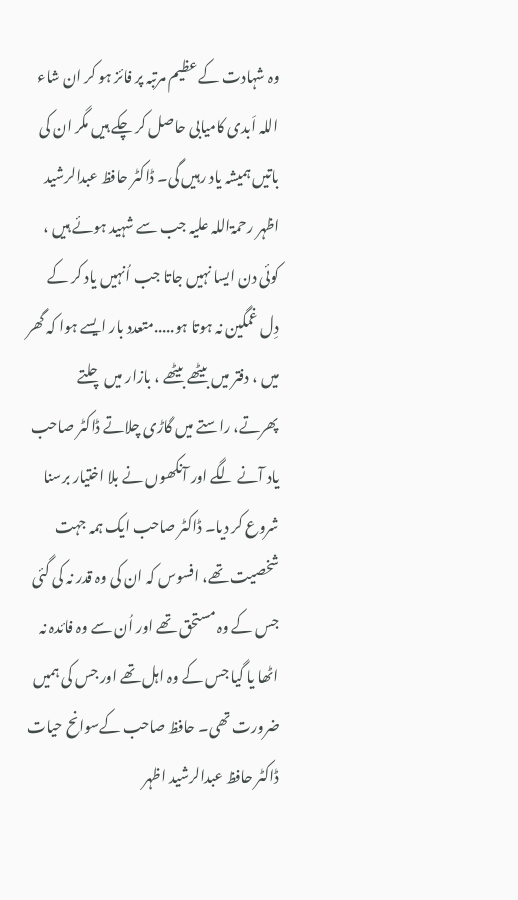وہ شہادت کے عظیم مرتبہ پر فائز ہو کر ان شاء اللہ اَبدی کامیابی حاصل کر چکے ہیں مگر ان کی باتیں ہمیشہ یاد رہیں گی۔ ڈاکٹر حافظ عبدالرشید اظہر رحمۃاللہ علیہ جب سے شہید ہوئے ہیں ، کوئی دن ایسا نہیں جاتا جب اُنہیں یاد کر کے دِل غمگین نہ ہوتا ہو.....متعدد بار ایسے ہوا کہ گھر میں ، دفتر میں بیٹھے بیٹھے ، بازار میں چلتے پھرتے، راستے میں گاڑی چلاتے ڈاکٹر صاحب یاد آنے لگے اور آنکھوں نے بلا اختیار برسنا شروع کر دیا۔ ڈاکٹر صاحب ایک ہمہ جہت شخصیت تھے، افسوس کہ ان کی وہ قدر نہ کی گئی جس کے وہ مستحق تھے اور اُن سے وہ فائدہ نہ اٹھا یا گیا جس کے وہ اہل تھے اور جس کی ہمیں ضرورت تھی۔ حافظ صاحب کےسوانح حیات ڈاکٹر حافظ عبدالرشید اظہر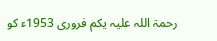رحمۃ اللہ علیہ یکم فروری 1953ء کو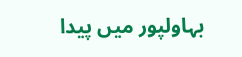بہاولپور میں پیدا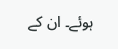ہوئے۔ ان کے